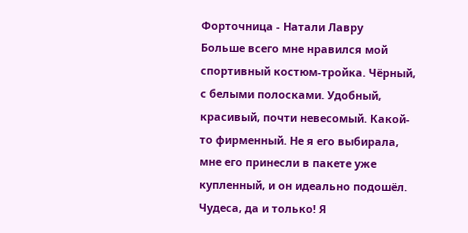Форточница - Натали Лавру
Больше всего мне нравился мой спортивный костюм-тройка. Чёрный, с белыми полосками. Удобный, красивый, почти невесомый. Какой-то фирменный. Не я его выбирала, мне его принесли в пакете уже купленный, и он идеально подошёл. Чудеса, да и только! Я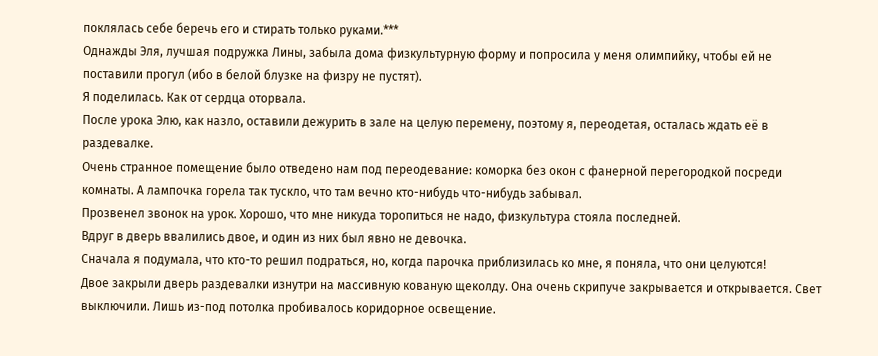поклялась себе беречь его и стирать только руками.***
Однажды Эля, лучшая подружка Лины, забыла дома физкультурную форму и попросила у меня олимпийку, чтобы ей не поставили прогул (ибо в белой блузке на физру не пустят).
Я поделилась. Как от сердца оторвала.
После урока Элю, как назло, оставили дежурить в зале на целую перемену, поэтому я, переодетая, осталась ждать её в раздевалке.
Очень странное помещение было отведено нам под переодевание: коморка без окон с фанерной перегородкой посреди комнаты. А лампочка горела так тускло, что там вечно кто-нибудь что-нибудь забывал.
Прозвенел звонок на урок. Хорошо, что мне никуда торопиться не надо, физкультура стояла последней.
Вдруг в дверь ввалились двое, и один из них был явно не девочка.
Сначала я подумала, что кто-то решил подраться, но, когда парочка приблизилась ко мне, я поняла, что они целуются!
Двое закрыли дверь раздевалки изнутри на массивную кованую щеколду. Она очень скрипуче закрывается и открывается. Свет выключили. Лишь из-под потолка пробивалось коридорное освещение.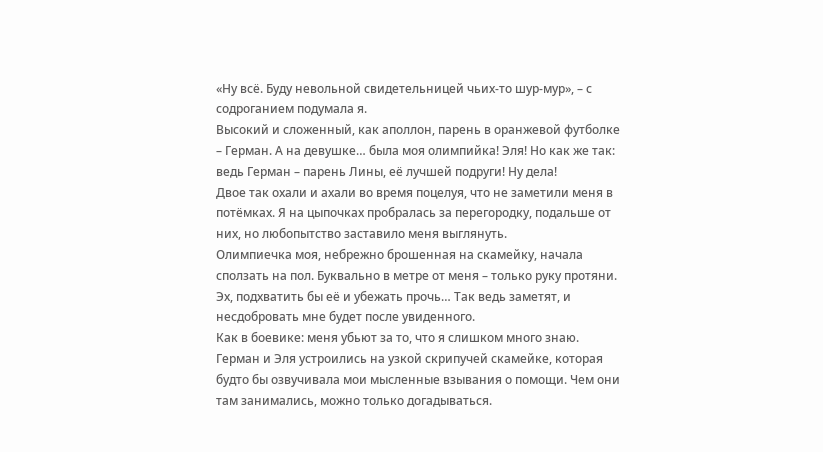«Ну всё. Буду невольной свидетельницей чьих-то шур-мур», – с содроганием подумала я.
Высокий и сложенный, как аполлон, парень в оранжевой футболке – Герман. А на девушке… была моя олимпийка! Эля! Но как же так: ведь Герман – парень Лины, её лучшей подруги! Ну дела!
Двое так охали и ахали во время поцелуя, что не заметили меня в потёмках. Я на цыпочках пробралась за перегородку, подальше от них, но любопытство заставило меня выглянуть.
Олимпиечка моя, небрежно брошенная на скамейку, начала сползать на пол. Буквально в метре от меня – только руку протяни. Эх, подхватить бы её и убежать прочь… Так ведь заметят, и несдобровать мне будет после увиденного.
Как в боевике: меня убьют за то, что я слишком много знаю.
Герман и Эля устроились на узкой скрипучей скамейке, которая будто бы озвучивала мои мысленные взывания о помощи. Чем они там занимались, можно только догадываться.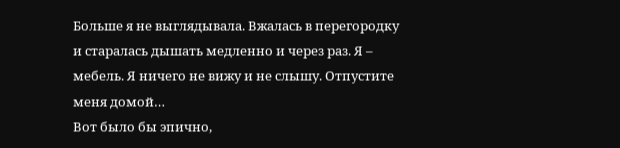Больше я не выглядывала. Вжалась в перегородку и старалась дышать медленно и через раз. Я – мебель. Я ничего не вижу и не слышу. Отпустите меня домой…
Вот было бы эпично,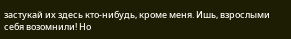застукай их здесь кто-нибудь, кроме меня. Ишь, взрослыми себя возомнили! Но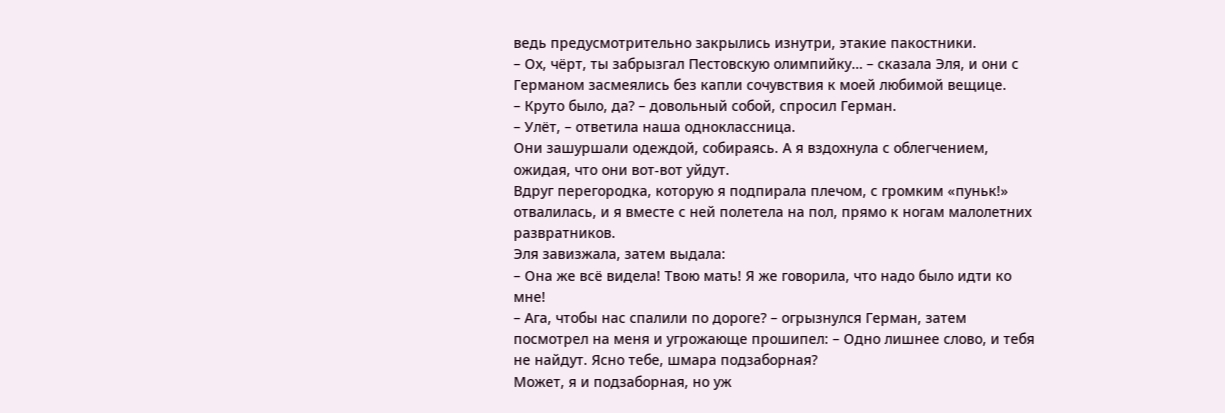ведь предусмотрительно закрылись изнутри, этакие пакостники.
– Ох, чёрт, ты забрызгал Пестовскую олимпийку… – сказала Эля, и они с Германом засмеялись без капли сочувствия к моей любимой вещице.
– Круто было, да? – довольный собой, спросил Герман.
– Улёт, – ответила наша одноклассница.
Они зашуршали одеждой, собираясь. А я вздохнула с облегчением, ожидая, что они вот-вот уйдут.
Вдруг перегородка, которую я подпирала плечом, с громким «пуньк!» отвалилась, и я вместе с ней полетела на пол, прямо к ногам малолетних развратников.
Эля завизжала, затем выдала:
– Она же всё видела! Твою мать! Я же говорила, что надо было идти ко мне!
– Ага, чтобы нас спалили по дороге? – огрызнулся Герман, затем посмотрел на меня и угрожающе прошипел: – Одно лишнее слово, и тебя не найдут. Ясно тебе, шмара подзаборная?
Может, я и подзаборная, но уж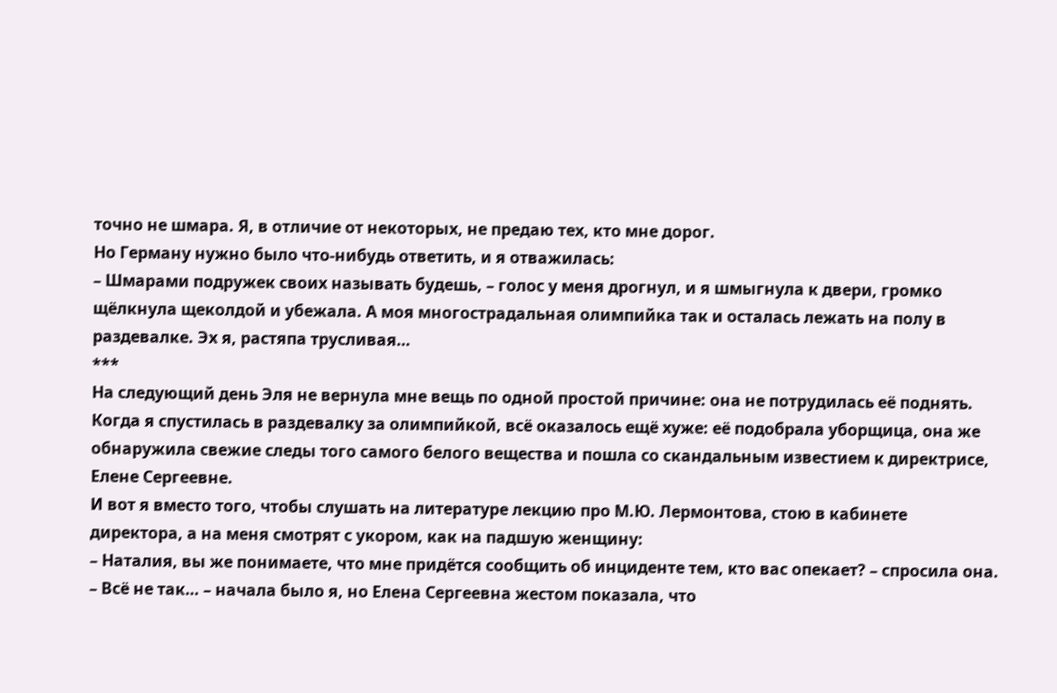точно не шмара. Я, в отличие от некоторых, не предаю тех, кто мне дорог.
Но Герману нужно было что-нибудь ответить, и я отважилась:
– Шмарами подружек своих называть будешь, – голос у меня дрогнул, и я шмыгнула к двери, громко щёлкнула щеколдой и убежала. А моя многострадальная олимпийка так и осталась лежать на полу в раздевалке. Эх я, растяпа трусливая…
***
На следующий день Эля не вернула мне вещь по одной простой причине: она не потрудилась её поднять.
Когда я спустилась в раздевалку за олимпийкой, всё оказалось ещё хуже: её подобрала уборщица, она же обнаружила свежие следы того самого белого вещества и пошла со скандальным известием к директрисе, Елене Сергеевне.
И вот я вместо того, чтобы слушать на литературе лекцию про М.Ю. Лермонтова, стою в кабинете директора, а на меня смотрят с укором, как на падшую женщину:
– Наталия, вы же понимаете, что мне придётся сообщить об инциденте тем, кто вас опекает? – спросила она.
– Всё не так… – начала было я, но Елена Сергеевна жестом показала, что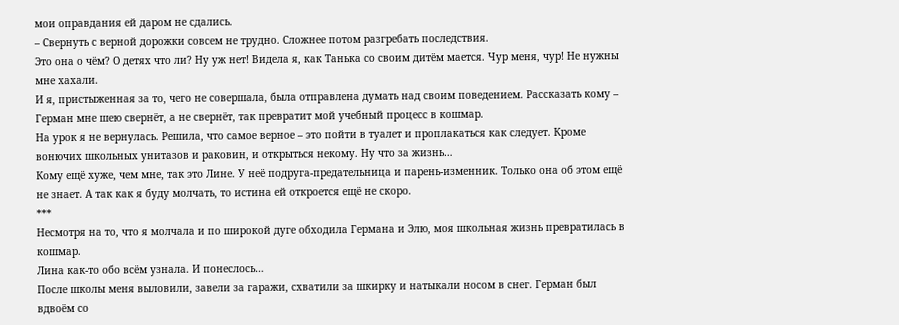мои оправдания ей даром не сдались.
– Свернуть с верной дорожки совсем не трудно. Сложнее потом разгребать последствия.
Это она о чём? О детях что ли? Ну уж нет! Видела я, как Танька со своим дитём мается. Чур меня, чур! Не нужны мне хахали.
И я, пристыженная за то, чего не совершала, была отправлена думать над своим поведением. Рассказать кому – Герман мне шею свернёт, а не свернёт, так превратит мой учебный процесс в кошмар.
На урок я не вернулась. Решила, что самое верное – это пойти в туалет и проплакаться как следует. Кроме вонючих школьных унитазов и раковин, и открыться некому. Ну что за жизнь…
Кому ещё хуже, чем мне, так это Лине. У неё подруга-предательница и парень-изменник. Только она об этом ещё не знает. А так как я буду молчать, то истина ей откроется ещё не скоро.
***
Несмотря на то, что я молчала и по широкой дуге обходила Германа и Элю, моя школьная жизнь превратилась в кошмар.
Лина как-то обо всём узнала. И понеслось…
После школы меня выловили, завели за гаражи, схватили за шкирку и натыкали носом в снег. Герман был вдвоём со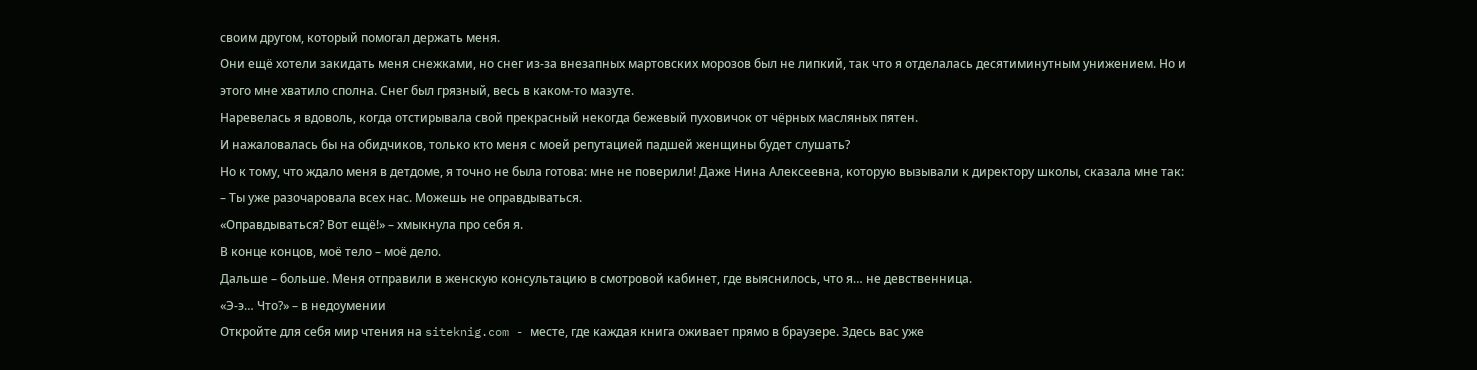своим другом, который помогал держать меня.
Они ещё хотели закидать меня снежками, но снег из-за внезапных мартовских морозов был не липкий, так что я отделалась десятиминутным унижением. Но и этого мне хватило сполна. Снег был грязный, весь в каком-то мазуте.
Наревелась я вдоволь, когда отстирывала свой прекрасный некогда бежевый пуховичок от чёрных масляных пятен.
И нажаловалась бы на обидчиков, только кто меня с моей репутацией падшей женщины будет слушать?
Но к тому, что ждало меня в детдоме, я точно не была готова: мне не поверили! Даже Нина Алексеевна, которую вызывали к директору школы, сказала мне так:
– Ты уже разочаровала всех нас. Можешь не оправдываться.
«Оправдываться? Вот ещё!» – хмыкнула про себя я.
В конце концов, моё тело – моё дело.
Дальше – больше. Меня отправили в женскую консультацию в смотровой кабинет, где выяснилось, что я… не девственница.
«Э-э… Что?» – в недоумении
Откройте для себя мир чтения на siteknig.com - месте, где каждая книга оживает прямо в браузере. Здесь вас уже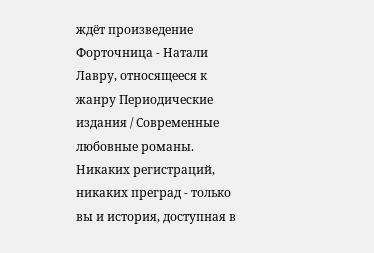ждёт произведение Форточница - Натали Лавру, относящееся к жанру Периодические издания / Современные любовные романы. Никаких регистраций, никаких преград - только вы и история, доступная в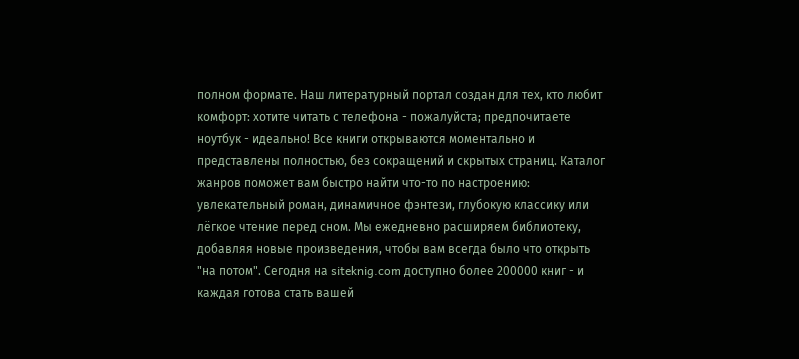полном формате. Наш литературный портал создан для тех, кто любит комфорт: хотите читать с телефона - пожалуйста; предпочитаете ноутбук - идеально! Все книги открываются моментально и представлены полностью, без сокращений и скрытых страниц. Каталог жанров поможет вам быстро найти что-то по настроению: увлекательный роман, динамичное фэнтези, глубокую классику или лёгкое чтение перед сном. Мы ежедневно расширяем библиотеку, добавляя новые произведения, чтобы вам всегда было что открыть "на потом". Сегодня на siteknig.com доступно более 200000 книг - и каждая готова стать вашей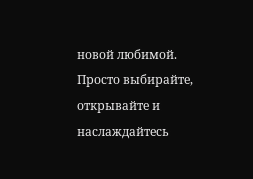новой любимой. Просто выбирайте, открывайте и наслаждайтесь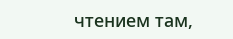чтением там,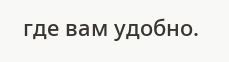где вам удобно.